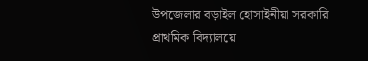উপজেলার বড়াইল হোসাইনীয়া সরকারি প্রাথমিক বিদ্যালয়ে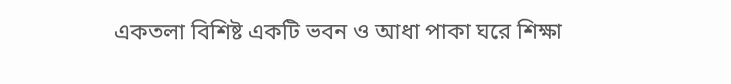একতলা বিশিষ্ট একটি ভবন ও আধা পাকা ঘরে শিক্ষা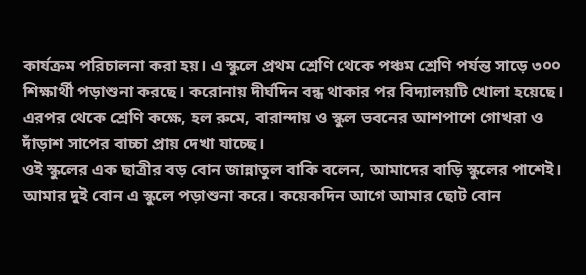কার্যক্রম পরিচালনা করা হয়। এ স্কুলে প্রথম শ্রেণি থেকে পঞ্চম শ্রেণি পর্যন্ত সাড়ে ৩০০ শিক্ষার্থী পড়াশুনা করছে। করোনায় দীর্ঘদিন বন্ধ থাকার পর বিদ্যালয়টি খোলা হয়েছে। এরপর থেকে শ্রেণি কক্ষে, হল রুমে, বারান্দায় ও স্কুল ভবনের আশপাশে গোখরা ও দাঁড়াশ সাপের বাচ্চা প্রায় দেখা যাচ্ছে।
ওই স্কুলের এক ছাত্রীর বড় বোন জান্নাতুল বাকি বলেন, আমাদের বাড়ি স্কুলের পাশেই। আমার দুই বোন এ স্কুলে পড়াশুনা করে। কয়েকদিন আগে আমার ছোট বোন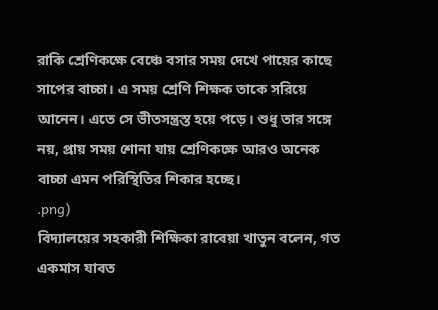রাকি শ্রেণিকক্ষে বেঞ্চে বসার সময় দেখে পায়ের কাছে সাপের বাচ্চা। এ সময় শ্রেণি শিক্ষক তাকে সরিয়ে আনেন। এতে সে ভীতসন্ত্রস্ত হয়ে পড়ে। শুধু তার সঙ্গে নয়, প্রায় সময় শোনা যায় শ্রেণিকক্ষে আরও অনেক বাচ্চা এমন পরিস্থিতির শিকার হচ্ছে।
.png)
বিদ্যালয়ের সহকারী শিক্ষিকা রাবেয়া খাতুন বলেন, গত একমাস যাবত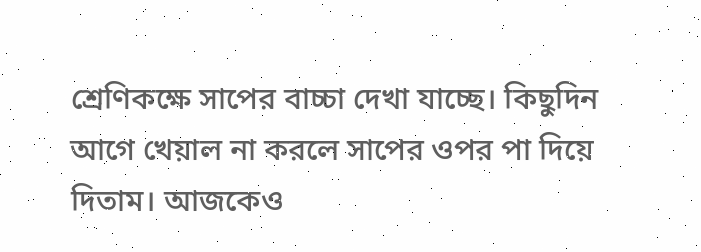শ্রেণিকক্ষে সাপের বাচ্চা দেখা যাচ্ছে। কিছুদিন আগে খেয়াল না করলে সাপের ওপর পা দিয়ে দিতাম। আজকেও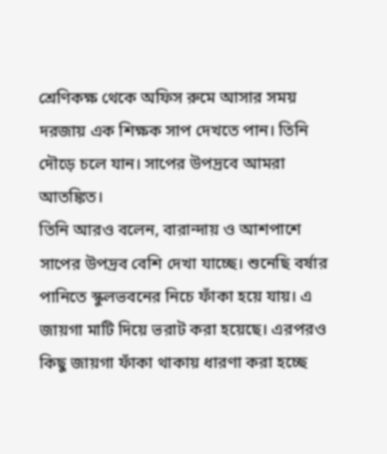শ্রেণিকক্ষ থেকে অফিস রুমে আসার সময় দরজায় এক শিক্ষক সাপ দেখতে পান। তিনি দৌড়ে চলে যান। সাপের উপদ্রবে আমরা আতঙ্কিত।
তিনি আরও বলেন, বারান্দায় ও আশপাশে সাপের উপদ্রব বেশি দেখা যাচ্ছে। শুনেছি বর্ষার পানিতে স্কুলভবনের নিচে ফাঁকা হয়ে যায়। এ জায়গা মাটি দিয়ে ভরাট করা হয়েছে। এরপরও কিছু জায়গা ফাঁকা থাকায় ধারণা করা হচ্ছে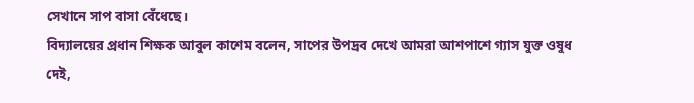সেখানে সাপ বাসা বেঁধেছে।
বিদ্যালয়ের প্রধান শিক্ষক আবুল কাশেম বলেন, সাপের উপদ্রব দেখে আমরা আশপাশে গ্যাস যুক্ত ওষুধ দেই,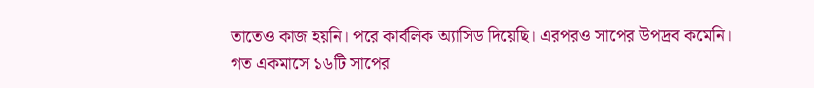তাতেও কাজ হয়নি। পরে কার্বলিক অ্যাসিড দিয়েছি। এরপরও সাপের উপদ্রব কমেনি। গত একমাসে ১৬টি সাপের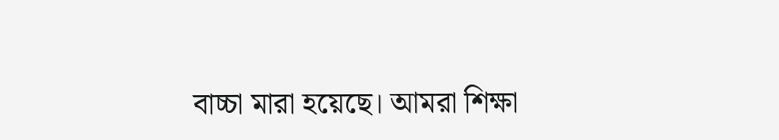বাচ্চা মারা হয়েছে। আমরা শিক্ষা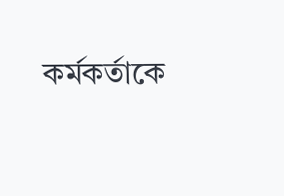কর্মকর্তাকে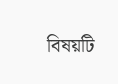বিষয়টি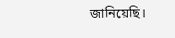জানিয়েছি।